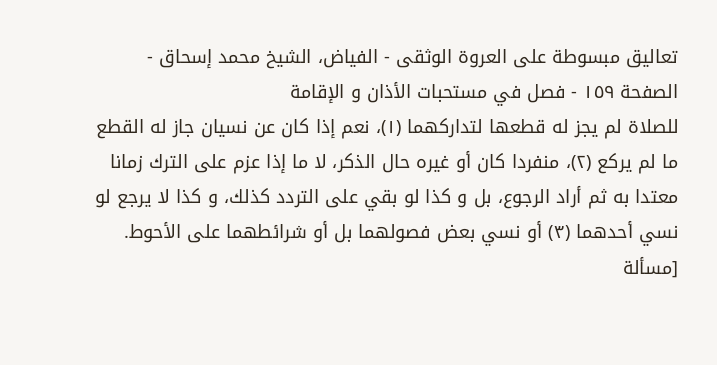تعاليق مبسوطة على العروة الوثقى - الفياض، الشيخ محمد إسحاق - الصفحة ١٥٩ - فصل في مستحبات الأذان و الإقامة
للصلاة لم يجز له قطعها لتداركهما (١)، نعم إذا كان عن نسيان جاز له القطع ما لم يركع (٢)، منفردا كان أو غيره حال الذكر، لا ما إذا عزم على الترك زمانا معتدا به ثم أراد الرجوع، بل و كذا لو بقي على التردد كذلك، و كذا لا يرجع لو نسي أحدهما (٣) أو نسي بعض فصولهما بل أو شرائطهما على الأحوط.
[مسألة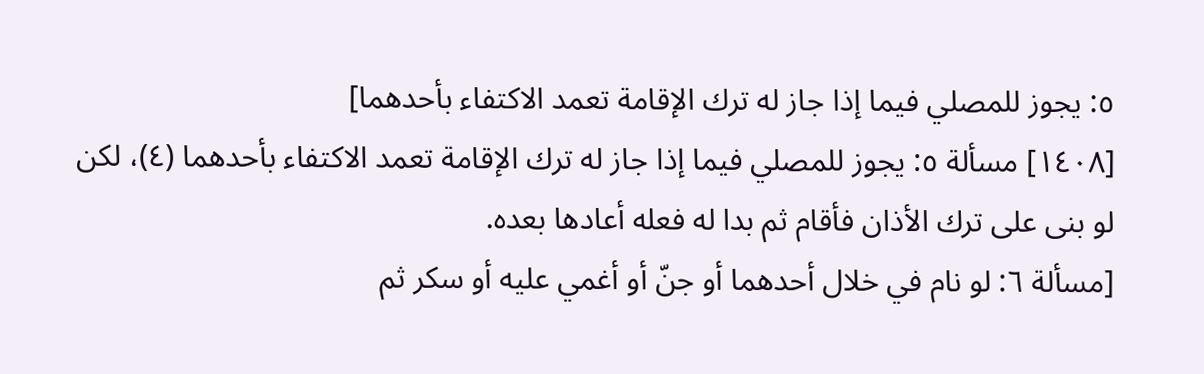٥: يجوز للمصلي فيما إذا جاز له ترك الإقامة تعمد الاكتفاء بأحدهما]
[١٤٠٨] مسألة ٥: يجوز للمصلي فيما إذا جاز له ترك الإقامة تعمد الاكتفاء بأحدهما (٤)، لكن لو بنى على ترك الأذان فأقام ثم بدا له فعله أعادها بعده.
[مسألة ٦: لو نام في خلال أحدهما أو جنّ أو أغمي عليه أو سكر ثم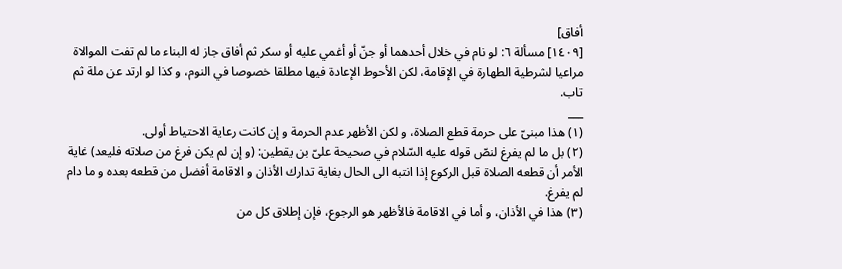أفاق]
[١٤٠٩] مسألة ٦: لو نام في خلال أحدهما أو جنّ أو أغمي عليه أو سكر ثم أفاق جاز له البناء ما لم تفت الموالاة مراعيا لشرطية الطهارة في الإقامة، لكن الأحوط الإعادة فيها مطلقا خصوصا في النوم، و كذا لو ارتد عن ملة ثم تاب.
___
(١) هذا مبنىّ على حرمة قطع الصلاة، و لكن الأظهر عدم الحرمة و إن كانت رعاية الاحتياط أولى.
(٢) بل ما لم يفرغ لنصّ قوله عليه السّلام في صحيحة علىّ بن يقطين: (و إن لم يكن فرغ من صلاته فليعد) غاية الأمر أن قطعه الصلاة قبل الركوع إذا انتبه الى الحال بغاية تدارك الأذان و الاقامة أفضل من قطعه بعده و ما دام لم يفرغ.
(٣) هذا في الأذان، و أما في الاقامة فالأظهر هو الرجوع، فإن إطلاق كل من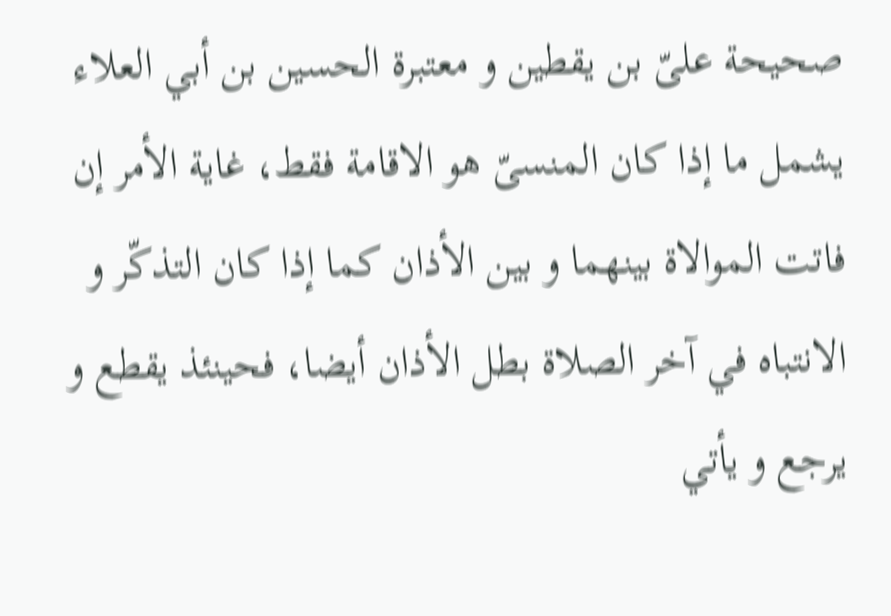صحيحة علىّ بن يقطين و معتبرة الحسين بن أبي العلاء يشمل ما إذا كان المنسىّ هو الاقامة فقط، غاية الأمر إن فاتت الموالاة بينهما و بين الأذان كما إذا كان التذكّر و الانتباه في آخر الصلاة بطل الأذان أيضا، فحينئذ يقطع و يرجع و يأتي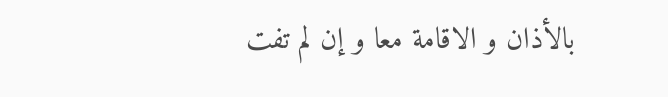بالأذان و الاقامة معا و إن لم تفت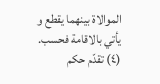الموالاة بينهما يقطع و يأتي بالاقامة فحسب.
(٤) تقدّم حكم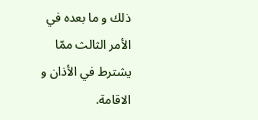ذلك و ما بعده في الأمر الثالث ممّا يشترط في الأذان و الاقامة.